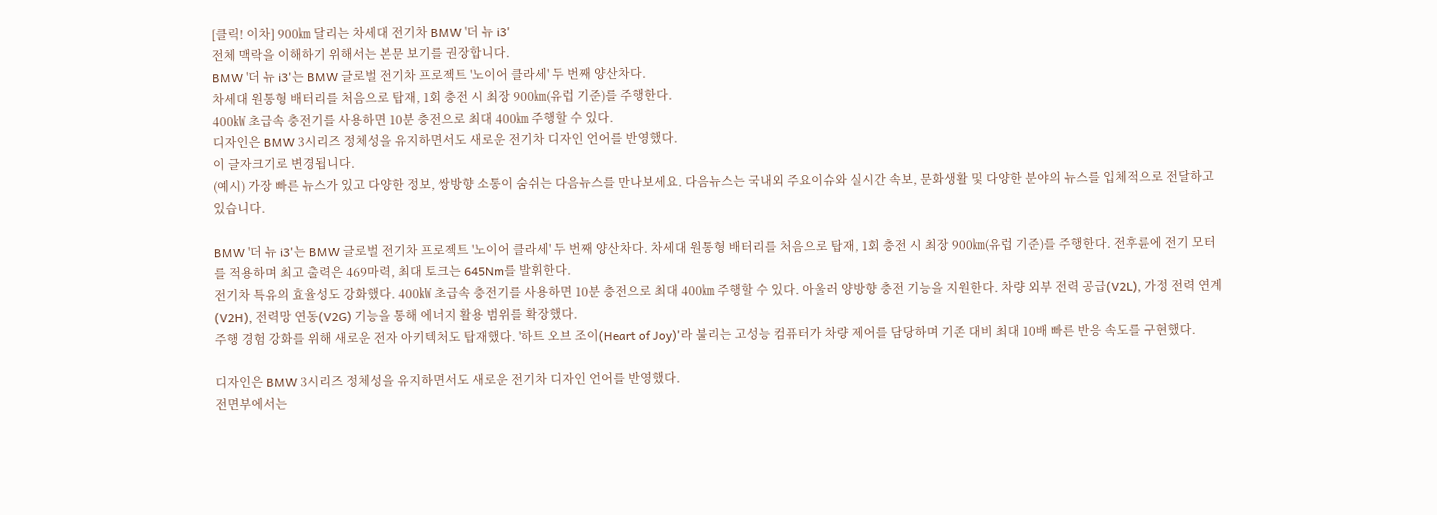[클릭! 이차] 900㎞ 달리는 차세대 전기차 BMW '더 뉴 i3'
전체 맥락을 이해하기 위해서는 본문 보기를 권장합니다.
BMW '더 뉴 i3'는 BMW 글로벌 전기차 프로젝트 '노이어 클라세' 두 번째 양산차다.
차세대 원통형 배터리를 처음으로 탑재, 1회 충전 시 최장 900㎞(유럽 기준)를 주행한다.
400㎾ 초급속 충전기를 사용하면 10분 충전으로 최대 400㎞ 주행할 수 있다.
디자인은 BMW 3시리즈 정체성을 유지하면서도 새로운 전기차 디자인 언어를 반영했다.
이 글자크기로 변경됩니다.
(예시) 가장 빠른 뉴스가 있고 다양한 정보, 쌍방향 소통이 숨쉬는 다음뉴스를 만나보세요. 다음뉴스는 국내외 주요이슈와 실시간 속보, 문화생활 및 다양한 분야의 뉴스를 입체적으로 전달하고 있습니다.

BMW '더 뉴 i3'는 BMW 글로벌 전기차 프로젝트 '노이어 클라세' 두 번째 양산차다. 차세대 원통형 배터리를 처음으로 탑재, 1회 충전 시 최장 900㎞(유럽 기준)를 주행한다. 전후륜에 전기 모터를 적용하며 최고 출력은 469마력, 최대 토크는 645Nm를 발휘한다.
전기차 특유의 효율성도 강화했다. 400㎾ 초급속 충전기를 사용하면 10분 충전으로 최대 400㎞ 주행할 수 있다. 아울러 양방향 충전 기능을 지원한다. 차량 외부 전력 공급(V2L), 가정 전력 연계(V2H), 전력망 연동(V2G) 기능을 통해 에너지 활용 범위를 확장했다.
주행 경험 강화를 위해 새로운 전자 아키텍처도 탑재했다. '하트 오브 조이(Heart of Joy)'라 불리는 고성능 컴퓨터가 차량 제어를 담당하며 기존 대비 최대 10배 빠른 반응 속도를 구현했다.

디자인은 BMW 3시리즈 정체성을 유지하면서도 새로운 전기차 디자인 언어를 반영했다.
전면부에서는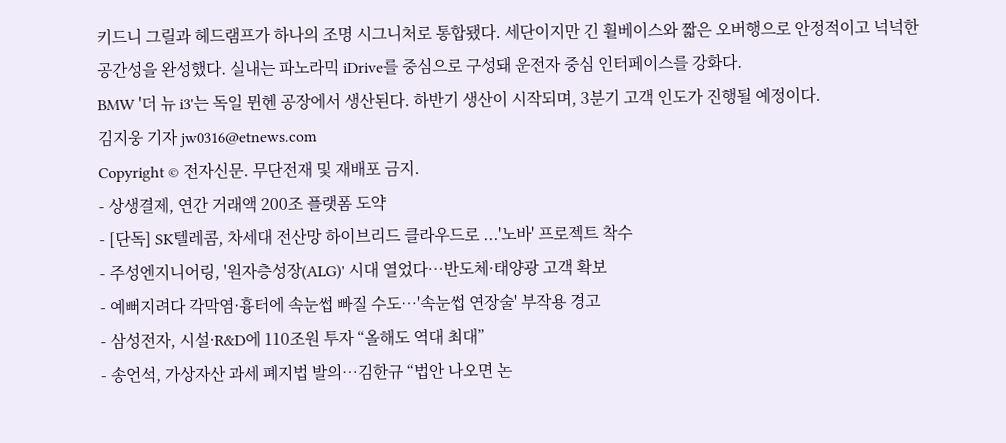키드니 그릴과 헤드램프가 하나의 조명 시그니처로 통합됐다. 세단이지만 긴 휠베이스와 짧은 오버행으로 안정적이고 넉넉한 공간성을 완성했다. 실내는 파노라믹 iDrive를 중심으로 구성돼 운전자 중심 인터페이스를 강화다.
BMW '더 뉴 i3'는 독일 뮌헨 공장에서 생산된다. 하반기 생산이 시작되며, 3분기 고객 인도가 진행될 예정이다.
김지웅 기자 jw0316@etnews.com
Copyright © 전자신문. 무단전재 및 재배포 금지.
- 상생결제, 연간 거래액 200조 플랫폼 도약
- [단독] SK텔레콤, 차세대 전산망 하이브리드 클라우드로 ...'노바' 프로젝트 착수
- 주성엔지니어링, '원자층성장(ALG)' 시대 열었다…반도체·태양광 고객 확보
- 예뻐지려다 각막염·흉터에 속눈썹 빠질 수도…'속눈썹 연장술' 부작용 경고
- 삼성전자, 시설·R&D에 110조원 투자 “올해도 역대 최대”
- 송언석, 가상자산 과세 폐지법 발의…김한규 “법안 나오면 논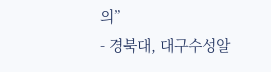의”
- 경북대, 대구수성알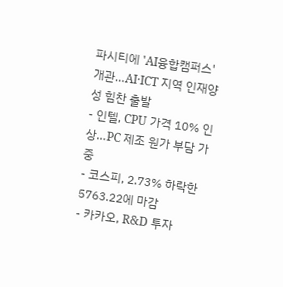파시티에 'AI융합캠퍼스' 개관…AI·ICT 지역 인재양성 힘찬 출발
- 인텔, CPU 가격 10% 인상…PC 제조 원가 부담 가중
- 코스피, 2.73% 하락한 5763.22에 마감
- 카카오, R&D 투자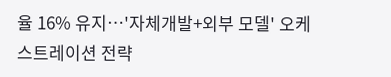율 16% 유지…'자체개발+외부 모델' 오케스트레이션 전략